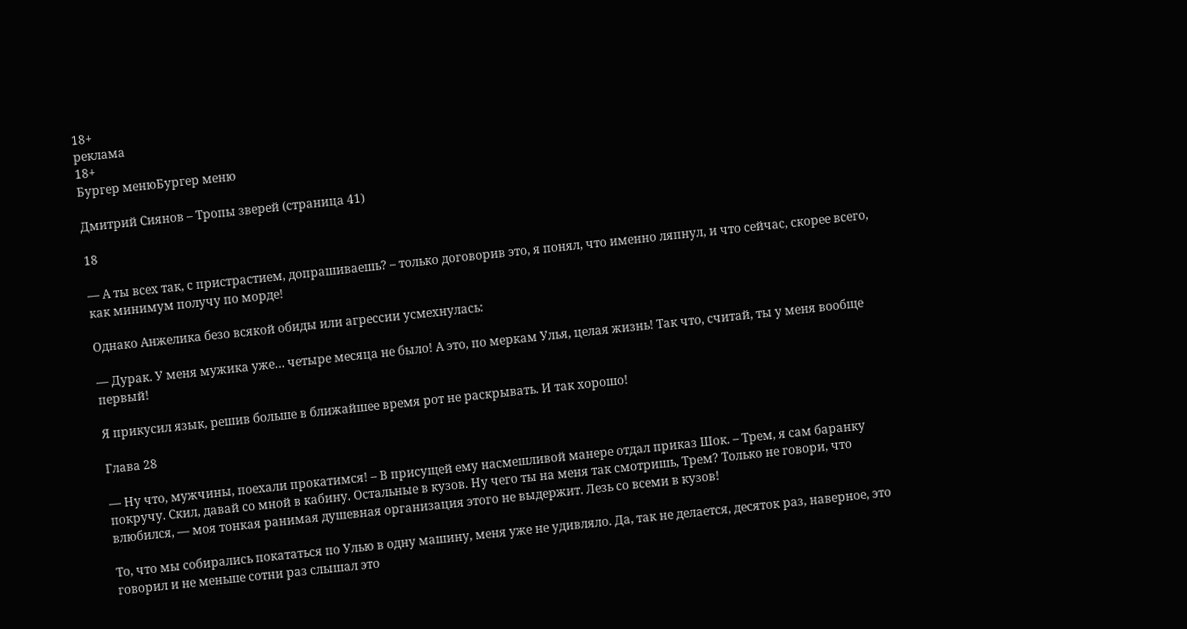18+
реклама
18+
Бургер менюБургер меню

Дмитрий Сиянов – Тропы зверей (страница 41)

18

— А ты всех так, с пристрастием, допрашиваешь? – только договорив это, я понял, что именно ляпнул, и что сейчас, скорее всего, как минимум получу по морде!

Однако Анжелика безо всякой обиды или агрессии усмехнулась:

— Дурак. У меня мужика уже… четыре месяца не было! А это, по меркам Улья, целая жизнь! Так что, считай, ты у меня вообще первый!

Я прикусил язык, решив больше в ближайшее время рот не раскрывать. И так хорошо!

Глава 28

— Ну что, мужчины, поехали прокатимся! – В присущей ему насмешливой манере отдал приказ Шок. – Трем, я сам баранку покручу. Скил, давай со мной в кабину. Остальные в кузов. Ну чего ты на меня так смотришь, Трем? Только не говори, что влюбился, — моя тонкая ранимая душевная организация этого не выдержит. Лезь со всеми в кузов!

То, что мы собирались покататься по Улью в одну машину, меня уже не удивляло. Да, так не делается, десяток раз, наверное, это говорил и не меньше сотни раз слышал это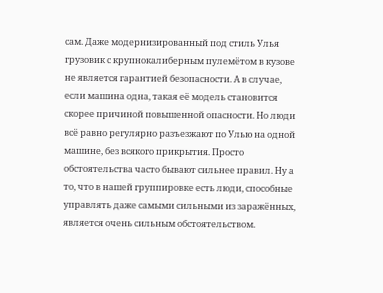сам. Даже модернизированный под стиль Улья грузовик с крупнокалиберным пулемётом в кузове не является гарантией безопасности. А в случае, если машина одна, такая её модель становится скорее причиной повышенной опасности. Но люди всё равно регулярно разъезжают по Улью на одной машине, без всякого прикрытия. Просто обстоятельства часто бывают сильнее правил. Ну а то, что в нашей группировке есть люди, способные управлять даже самыми сильными из заражённых, является очень сильным обстоятельством.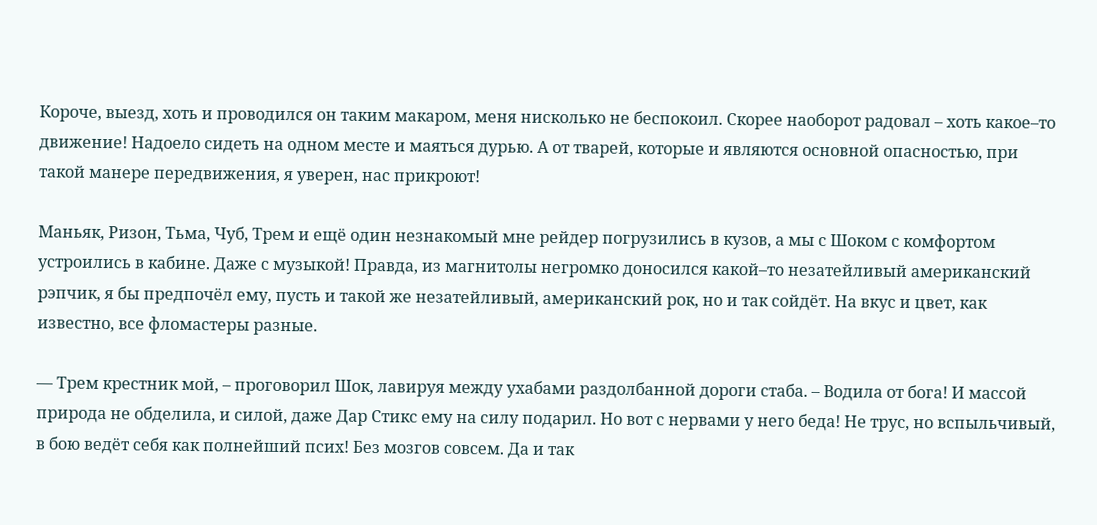Короче, выезд, хоть и проводился он таким макаром, меня нисколько не беспокоил. Скорее наоборот радовал – хоть какое–то движение! Надоело сидеть на одном месте и маяться дурью. А от тварей, которые и являются основной опасностью, при такой манере передвижения, я уверен, нас прикроют!

Маньяк, Ризон, Тьма, Чуб, Трем и ещё один незнакомый мне рейдер погрузились в кузов, а мы с Шоком с комфортом устроились в кабине. Даже с музыкой! Правда, из магнитолы негромко доносился какой–то незатейливый американский рэпчик, я бы предпочёл ему, пусть и такой же незатейливый, американский рок, но и так сойдёт. На вкус и цвет, как известно, все фломастеры разные.

— Трем крестник мой, – проговорил Шок, лавируя между ухабами раздолбанной дороги стаба. – Водила от бога! И массой природа не обделила, и силой, даже Дар Стикс ему на силу подарил. Но вот с нервами у него беда! Не трус, но вспыльчивый, в бою ведёт себя как полнейший псих! Без мозгов совсем. Да и так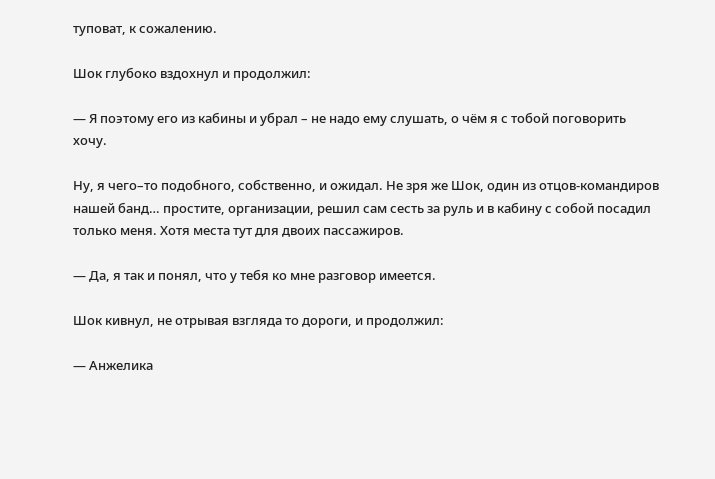туповат, к сожалению.

Шок глубоко вздохнул и продолжил:

— Я поэтому его из кабины и убрал – не надо ему слушать, о чём я с тобой поговорить хочу.

Ну, я чего–то подобного, собственно, и ожидал. Не зря же Шок, один из отцов-командиров нашей банд… простите, организации, решил сам сесть за руль и в кабину с собой посадил только меня. Хотя места тут для двоих пассажиров.

— Да, я так и понял, что у тебя ко мне разговор имеется.

Шок кивнул, не отрывая взгляда то дороги, и продолжил:

— Анжелика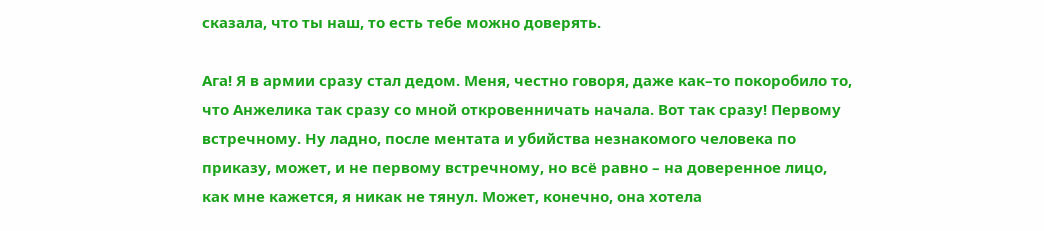сказала, что ты наш, то есть тебе можно доверять.

Ага! Я в армии сразу стал дедом. Меня, честно говоря, даже как–то покоробило то, что Анжелика так сразу со мной откровенничать начала. Вот так сразу! Первому встречному. Ну ладно, после ментата и убийства незнакомого человека по приказу, может, и не первому встречному, но всё равно – на доверенное лицо, как мне кажется, я никак не тянул. Может, конечно, она хотела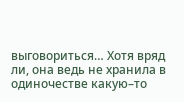выговориться… Хотя вряд ли, она ведь не хранила в одиночестве какую–то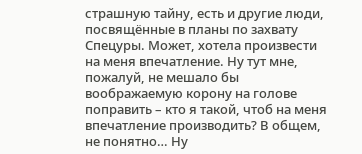страшную тайну, есть и другие люди, посвящённые в планы по захвату Спецуры. Может, хотела произвести на меня впечатление. Ну тут мне, пожалуй, не мешало бы воображаемую корону на голове поправить – кто я такой, чтоб на меня впечатление производить? В общем, не понятно… Ну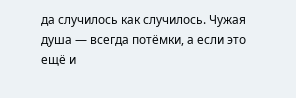да случилось как случилось. Чужая душа — всегда потёмки, а если это ещё и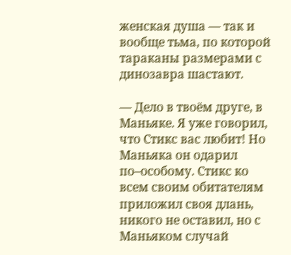женская душа — так и вообще тьма, по которой тараканы размерами с динозавра шастают.

— Дело в твоём друге, в Маньяке. Я уже говорил, что Стикс вас любит! Но Маньяка он одарил по–особому. Стикс ко всем своим обитателям приложил своя длань, никого не оставил, но с Маньяком случай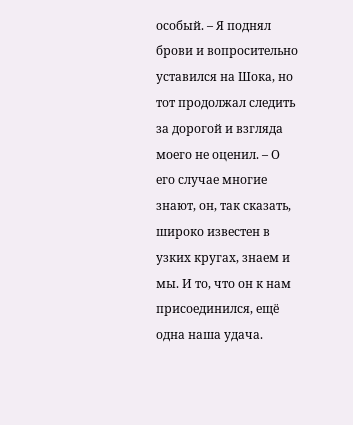особый. – Я поднял брови и вопросительно уставился на Шока, но тот продолжал следить за дорогой и взгляда моего не оценил. – О его случае многие знают, он, так сказать, широко известен в узких кругах, знаем и мы. И то, что он к нам присоединился, ещё одна наша удача.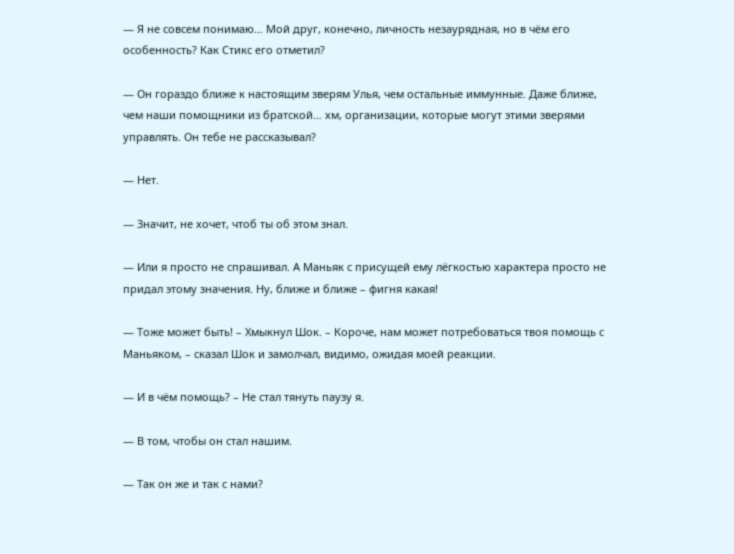— Я не совсем понимаю… Мой друг, конечно, личность незаурядная, но в чём его особенность? Как Стикс его отметил?

— Он гораздо ближе к настоящим зверям Улья, чем остальные иммунные. Даже ближе, чем наши помощники из братской… хм, организации, которые могут этими зверями управлять. Он тебе не рассказывал?

— Нет.

— Значит, не хочет, чтоб ты об этом знал.

— Или я просто не спрашивал. А Маньяк с присущей ему лёгкостью характера просто не придал этому значения. Ну, ближе и ближе – фигня какая!

— Тоже может быть! – Хмыкнул Шок. – Короче, нам может потребоваться твоя помощь с Маньяком, – сказал Шок и замолчал, видимо, ожидая моей реакции.

— И в чём помощь? – Не стал тянуть паузу я.

— В том, чтобы он стал нашим.

— Так он же и так с нами?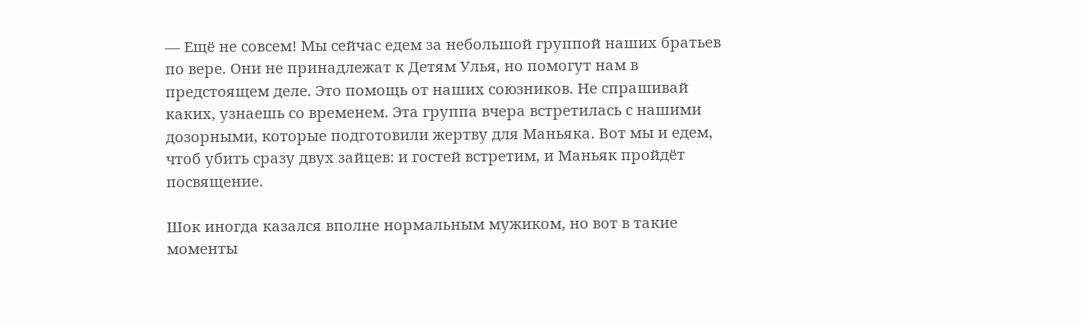— Ещё не совсем! Мы сейчас едем за небольшой группой наших братьев по вере. Они не принадлежат к Детям Улья, но помогут нам в предстоящем деле. Это помощь от наших союзников. Не спрашивай каких, узнаешь со временем. Эта группа вчера встретилась с нашими дозорными, которые подготовили жертву для Маньяка. Вот мы и едем, чтоб убить сразу двух зайцев: и гостей встретим, и Маньяк пройдёт посвящение.

Шок иногда казался вполне нормальным мужиком, но вот в такие моменты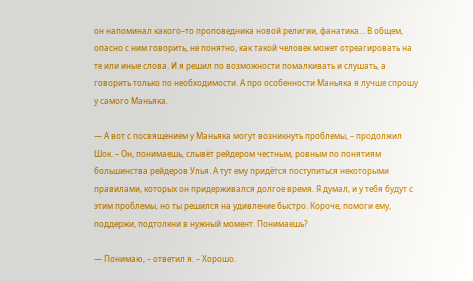он напоминал какого–то проповедника новой религии, фанатика… В общем, опасно с ним говорить, не понятно, как такой человек может отреагировать на те или иные слова. И я решил по возможности помалкивать и слушать, а говорить только по необходимости. А про особенности Маньяка я лучше спрошу у самого Маньяка.

— А вот с посвящением у Маньяка могут возникнуть проблемы, – продолжил Шок. – Он, понимаешь, слывёт рейдером честным, ровным по понятиям большинства рейдеров Улья. А тут ему придётся поступиться некоторыми правилами, которых он придерживался долгое время. Я думал, и у тебя будут с этим проблемы, но ты решился на удивление быстро. Короче, помоги ему, поддержи, подтолкни в нужный момент. Понимаешь?

— Понимаю, – ответил я. – Хорошо.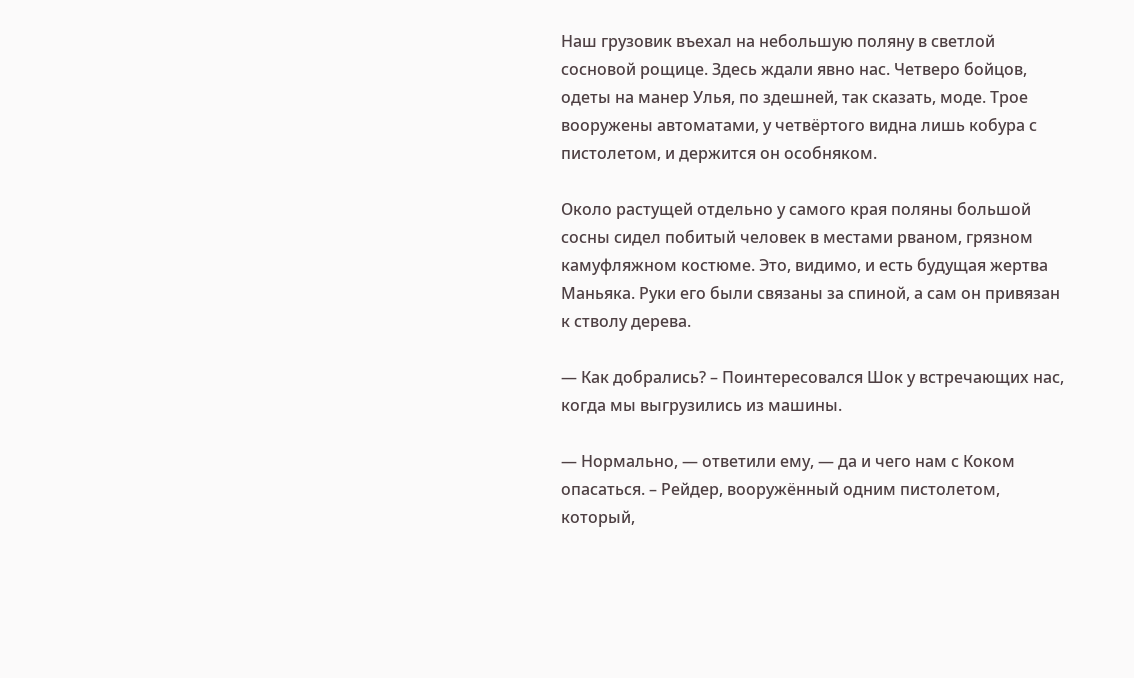Наш грузовик въехал на небольшую поляну в светлой сосновой рощице. Здесь ждали явно нас. Четверо бойцов, одеты на манер Улья, по здешней, так сказать, моде. Трое вооружены автоматами, у четвёртого видна лишь кобура с пистолетом, и держится он особняком.

Около растущей отдельно у самого края поляны большой сосны сидел побитый человек в местами рваном, грязном камуфляжном костюме. Это, видимо, и есть будущая жертва Маньяка. Руки его были связаны за спиной, а сам он привязан к стволу дерева.

— Как добрались? – Поинтересовался Шок у встречающих нас, когда мы выгрузились из машины.

— Нормально, — ответили ему, — да и чего нам с Коком опасаться. – Рейдер, вооружённый одним пистолетом, который,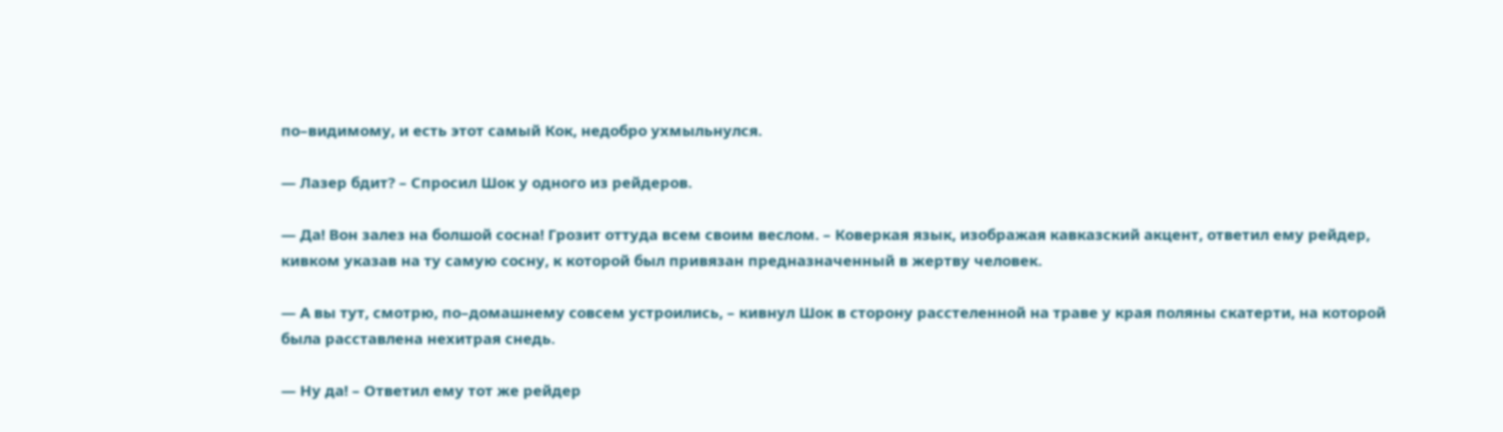по–видимому, и есть этот самый Кок, недобро ухмыльнулся.

— Лазер бдит? – Спросил Шок у одного из рейдеров.

— Да! Вон залез на болшой сосна! Грозит оттуда всем своим веслом. – Коверкая язык, изображая кавказский акцент, ответил ему рейдер, кивком указав на ту самую сосну, к которой был привязан предназначенный в жертву человек.

— А вы тут, смотрю, по–домашнему совсем устроились, – кивнул Шок в сторону расстеленной на траве у края поляны скатерти, на которой была расставлена нехитрая снедь.

— Ну да! – Ответил ему тот же рейдер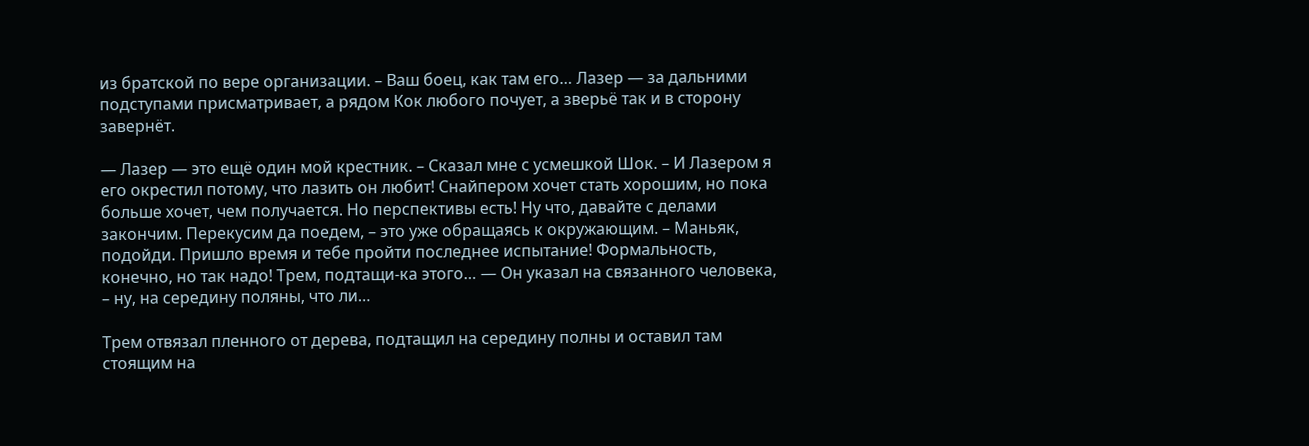из братской по вере организации. – Ваш боец, как там его… Лазер — за дальними подступами присматривает, а рядом Кок любого почует, а зверьё так и в сторону завернёт.

— Лазер — это ещё один мой крестник. – Сказал мне с усмешкой Шок. – И Лазером я его окрестил потому, что лазить он любит! Снайпером хочет стать хорошим, но пока больше хочет, чем получается. Но перспективы есть! Ну что, давайте с делами закончим. Перекусим да поедем, – это уже обращаясь к окружающим. – Маньяк, подойди. Пришло время и тебе пройти последнее испытание! Формальность, конечно, но так надо! Трем, подтащи-ка этого… — Он указал на связанного человека, – ну, на середину поляны, что ли…

Трем отвязал пленного от дерева, подтащил на середину полны и оставил там стоящим на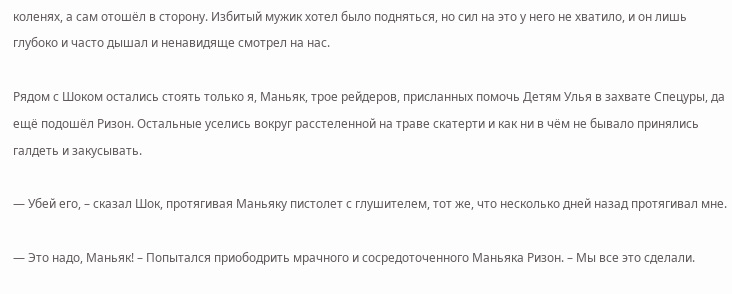коленях, а сам отошёл в сторону. Избитый мужик хотел было подняться, но сил на это у него не хватило, и он лишь глубоко и часто дышал и ненавидяще смотрел на нас.

Рядом с Шоком остались стоять только я, Маньяк, трое рейдеров, присланных помочь Детям Улья в захвате Спецуры, да ещё подошёл Ризон. Остальные уселись вокруг расстеленной на траве скатерти и как ни в чём не бывало принялись галдеть и закусывать.

— Убей его, – сказал Шок, протягивая Маньяку пистолет с глушителем, тот же, что несколько дней назад протягивал мне.

— Это надо, Маньяк! – Попытался приободрить мрачного и сосредоточенного Маньяка Ризон. – Мы все это сделали.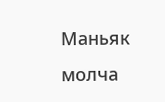Маньяк молча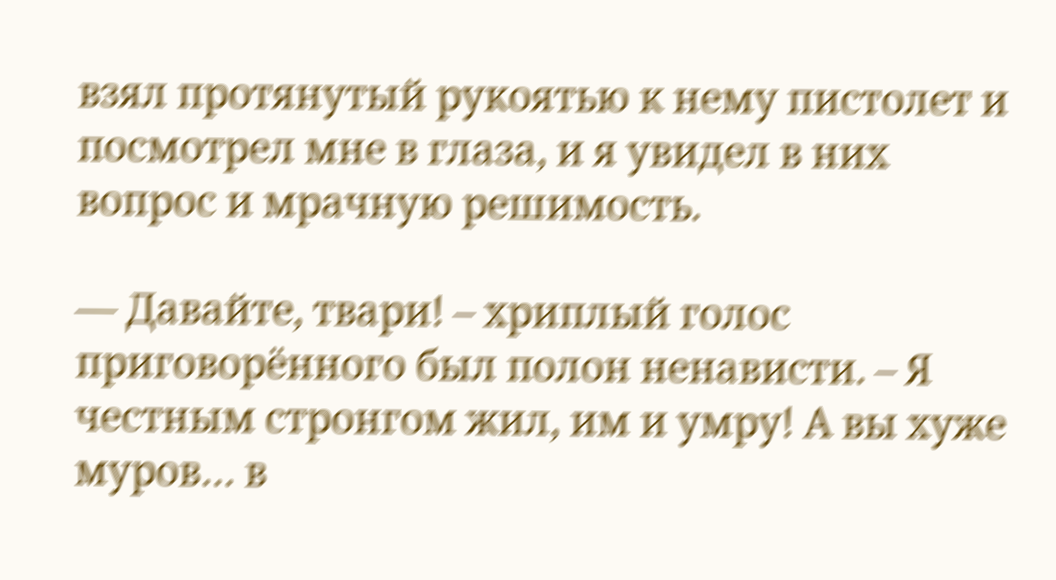взял протянутый рукоятью к нему пистолет и посмотрел мне в глаза, и я увидел в них вопрос и мрачную решимость.

— Давайте, твари! – хриплый голос приговорённого был полон ненависти. – Я честным стронгом жил, им и умру! А вы хуже муров… в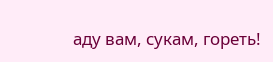аду вам, сукам, гореть!